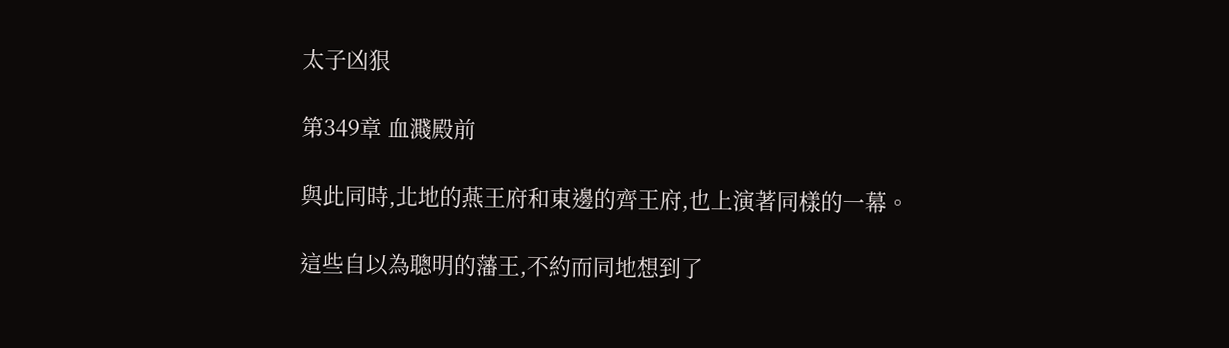太子凶狠

第349章 血濺殿前

與此同時,北地的燕王府和東邊的齊王府,也上演著同樣的一幕。

這些自以為聰明的藩王,不約而同地想到了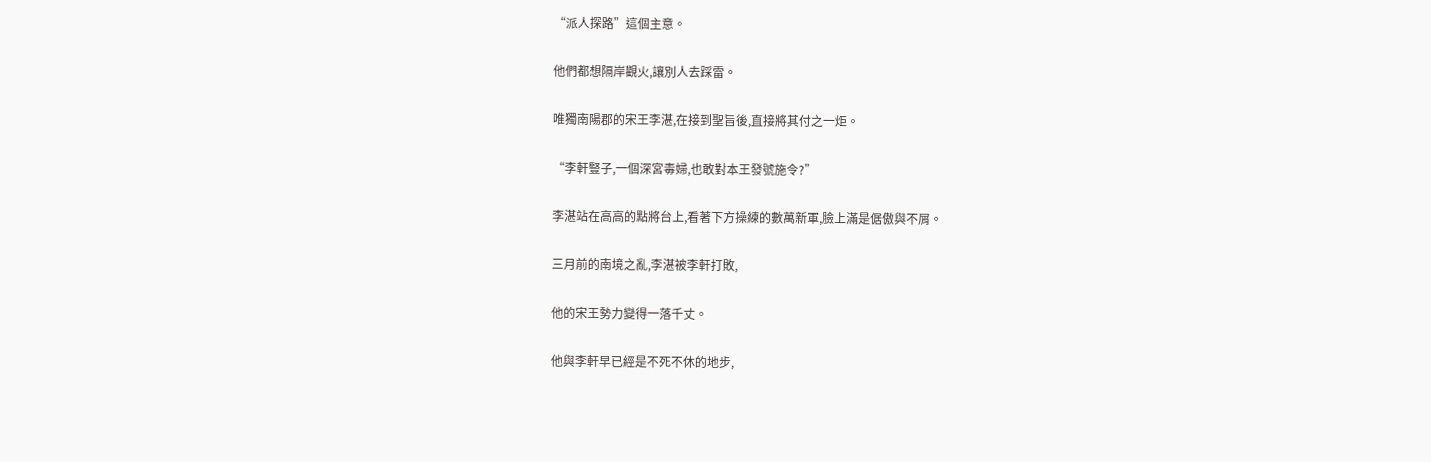“派人探路”這個主意。

他們都想隔岸觀火,讓別人去踩雷。

唯獨南陽郡的宋王李湛,在接到聖旨後,直接將其付之一炬。

“李軒豎子,一個深宮毒婦,也敢對本王發號施令?”

李湛站在高高的點將台上,看著下方操練的數萬新軍,臉上滿是倨傲與不屑。

三月前的南境之亂,李湛被李軒打敗,

他的宋王勢力變得一落千丈。

他與李軒早已經是不死不休的地步,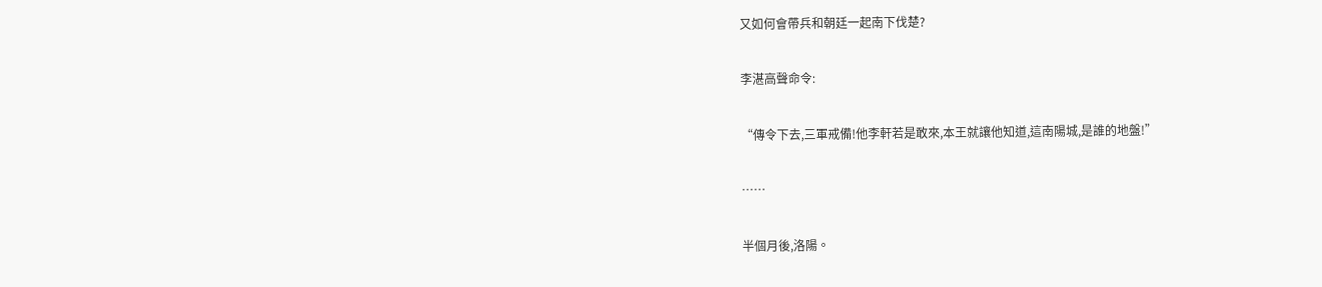又如何會帶兵和朝廷一起南下伐楚?

李湛高聲命令:

“傳令下去,三軍戒備!他李軒若是敢來,本王就讓他知道,這南陽城,是誰的地盤!”

……

半個月後,洛陽。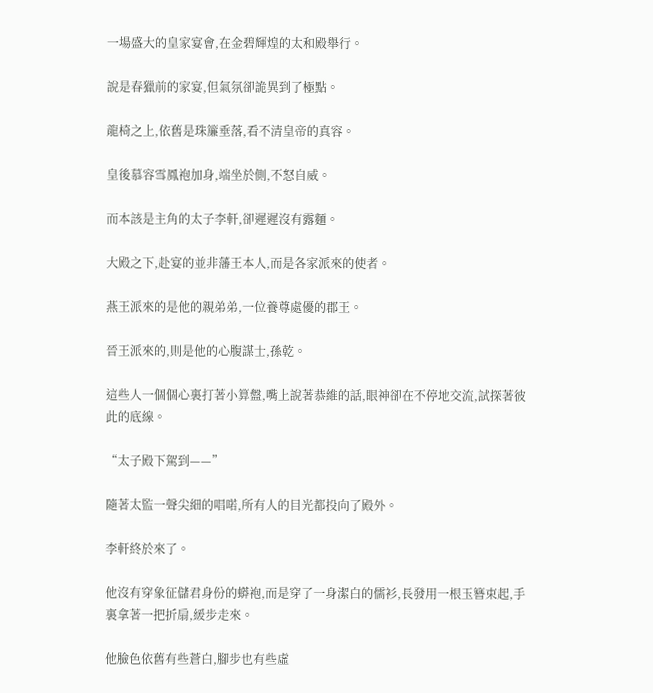一場盛大的皇家宴會,在金碧輝煌的太和殿舉行。

說是春獵前的家宴,但氣氛卻詭異到了極點。

龍椅之上,依舊是珠簾垂落,看不清皇帝的真容。

皇後慕容雪鳳袍加身,端坐於側,不怒自威。

而本該是主角的太子李軒,卻遲遲沒有露麵。

大殿之下,赴宴的並非藩王本人,而是各家派來的使者。

燕王派來的是他的親弟弟,一位養尊處優的郡王。

晉王派來的,則是他的心腹謀士,孫乾。

這些人一個個心裏打著小算盤,嘴上說著恭維的話,眼神卻在不停地交流,試探著彼此的底線。

“太子殿下駕到——”

隨著太監一聲尖細的唱喏,所有人的目光都投向了殿外。

李軒終於來了。

他沒有穿象征儲君身份的蟒袍,而是穿了一身潔白的儒衫,長發用一根玉簪束起,手裏拿著一把折扇,緩步走來。

他臉色依舊有些蒼白,腳步也有些虛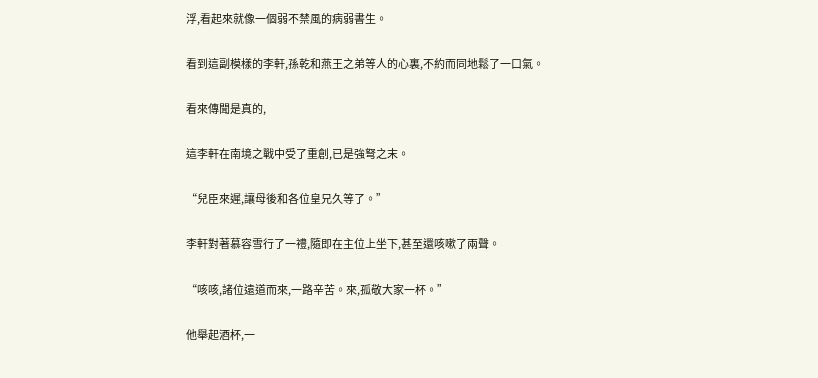浮,看起來就像一個弱不禁風的病弱書生。

看到這副模樣的李軒,孫乾和燕王之弟等人的心裏,不約而同地鬆了一口氣。

看來傳聞是真的,

這李軒在南境之戰中受了重創,已是強弩之末。

“兒臣來遲,讓母後和各位皇兄久等了。”

李軒對著慕容雪行了一禮,隨即在主位上坐下,甚至還咳嗽了兩聲。

“咳咳,諸位遠道而來,一路辛苦。來,孤敬大家一杯。”

他舉起酒杯,一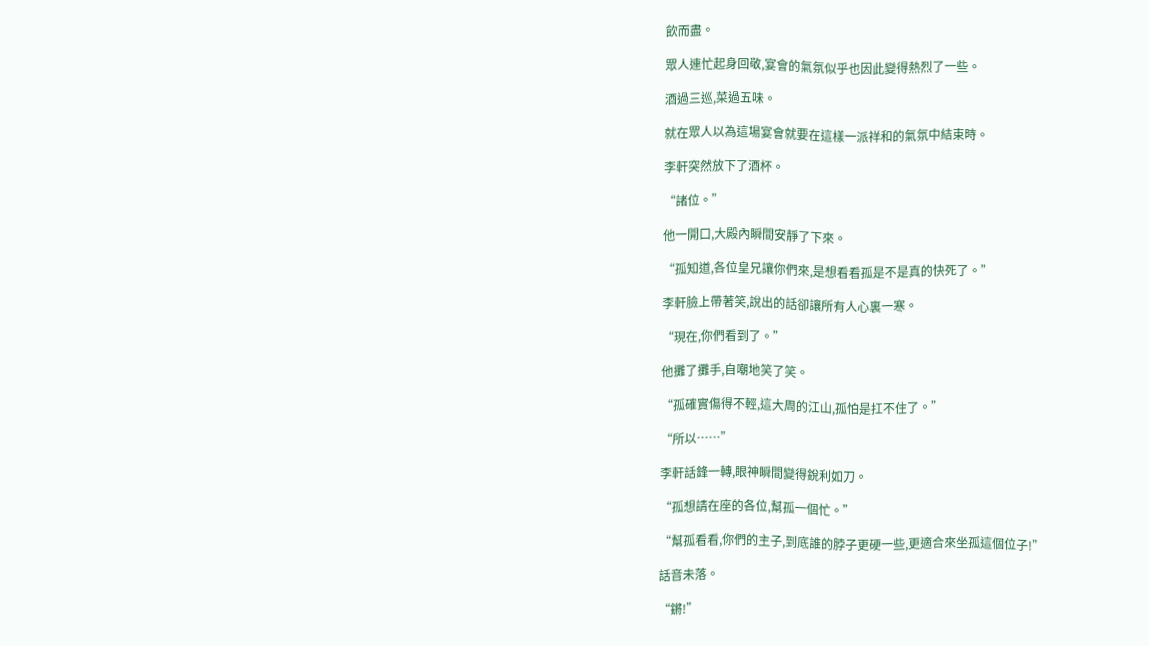飲而盡。

眾人連忙起身回敬,宴會的氣氛似乎也因此變得熱烈了一些。

酒過三巡,菜過五味。

就在眾人以為這場宴會就要在這樣一派祥和的氣氛中結束時。

李軒突然放下了酒杯。

“諸位。”

他一開口,大殿內瞬間安靜了下來。

“孤知道,各位皇兄讓你們來,是想看看孤是不是真的快死了。”

李軒臉上帶著笑,說出的話卻讓所有人心裏一寒。

“現在,你們看到了。”

他攤了攤手,自嘲地笑了笑。

“孤確實傷得不輕,這大周的江山,孤怕是扛不住了。”

“所以……”

李軒話鋒一轉,眼神瞬間變得銳利如刀。

“孤想請在座的各位,幫孤一個忙。”

“幫孤看看,你們的主子,到底誰的脖子更硬一些,更適合來坐孤這個位子!”

話音未落。

“鏘!”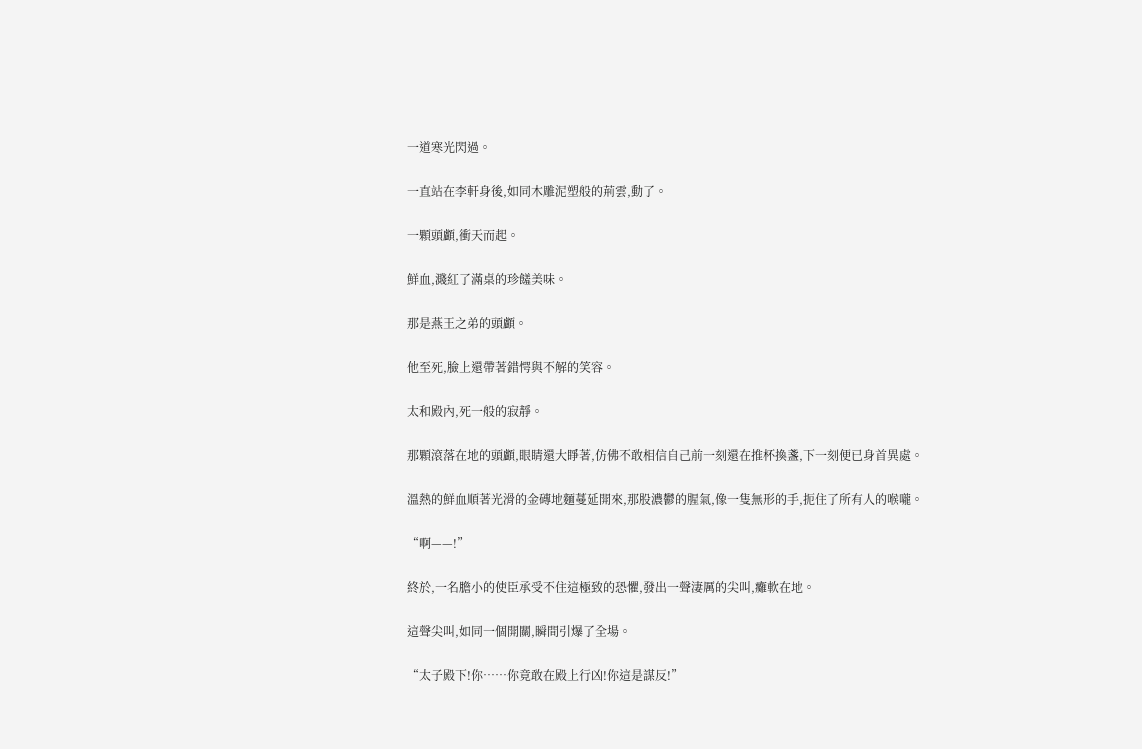一道寒光閃過。

一直站在李軒身後,如同木雕泥塑般的荊雲,動了。

一顆頭顱,衝天而起。

鮮血,濺紅了滿桌的珍饈美味。

那是燕王之弟的頭顱。

他至死,臉上還帶著錯愕與不解的笑容。

太和殿內,死一般的寂靜。

那顆滾落在地的頭顱,眼睛還大睜著,仿佛不敢相信自己前一刻還在推杯換盞,下一刻便已身首異處。

溫熱的鮮血順著光滑的金磚地麵蔓延開來,那股濃鬱的腥氣,像一隻無形的手,扼住了所有人的喉嚨。

“啊——!”

終於,一名膽小的使臣承受不住這極致的恐懼,發出一聲淒厲的尖叫,癱軟在地。

這聲尖叫,如同一個開關,瞬間引爆了全場。

“太子殿下!你……你竟敢在殿上行凶!你這是謀反!”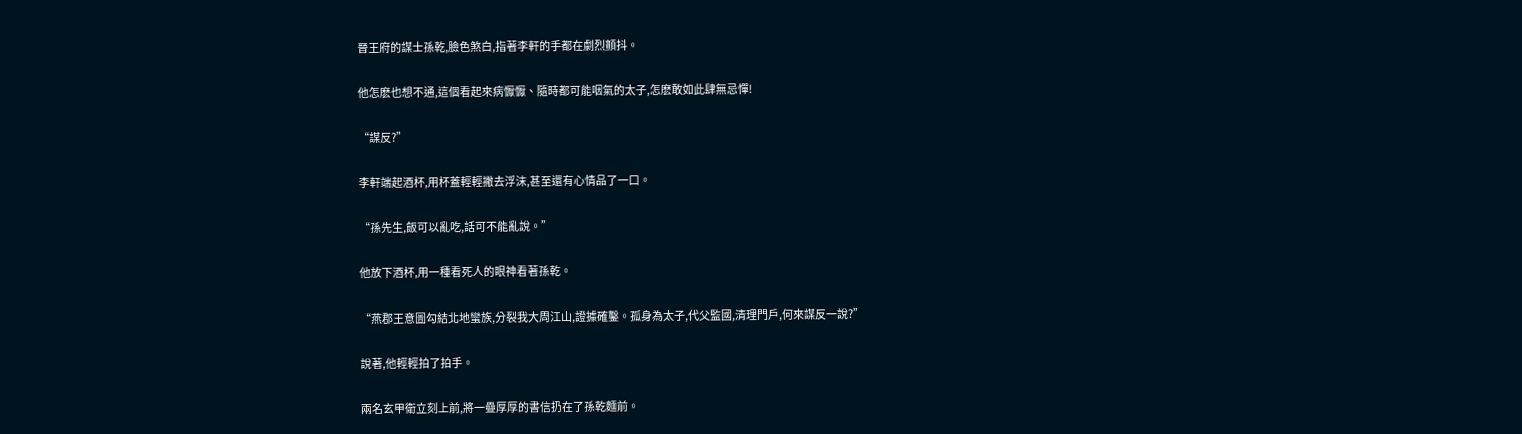晉王府的謀士孫乾,臉色煞白,指著李軒的手都在劇烈顫抖。

他怎麽也想不通,這個看起來病懨懨、隨時都可能咽氣的太子,怎麽敢如此肆無忌憚!

“謀反?”

李軒端起酒杯,用杯蓋輕輕撇去浮沫,甚至還有心情品了一口。

“孫先生,飯可以亂吃,話可不能亂說。”

他放下酒杯,用一種看死人的眼神看著孫乾。

“燕郡王意圖勾結北地蠻族,分裂我大周江山,證據確鑿。孤身為太子,代父監國,清理門戶,何來謀反一說?”

說著,他輕輕拍了拍手。

兩名玄甲衛立刻上前,將一疊厚厚的書信扔在了孫乾麵前。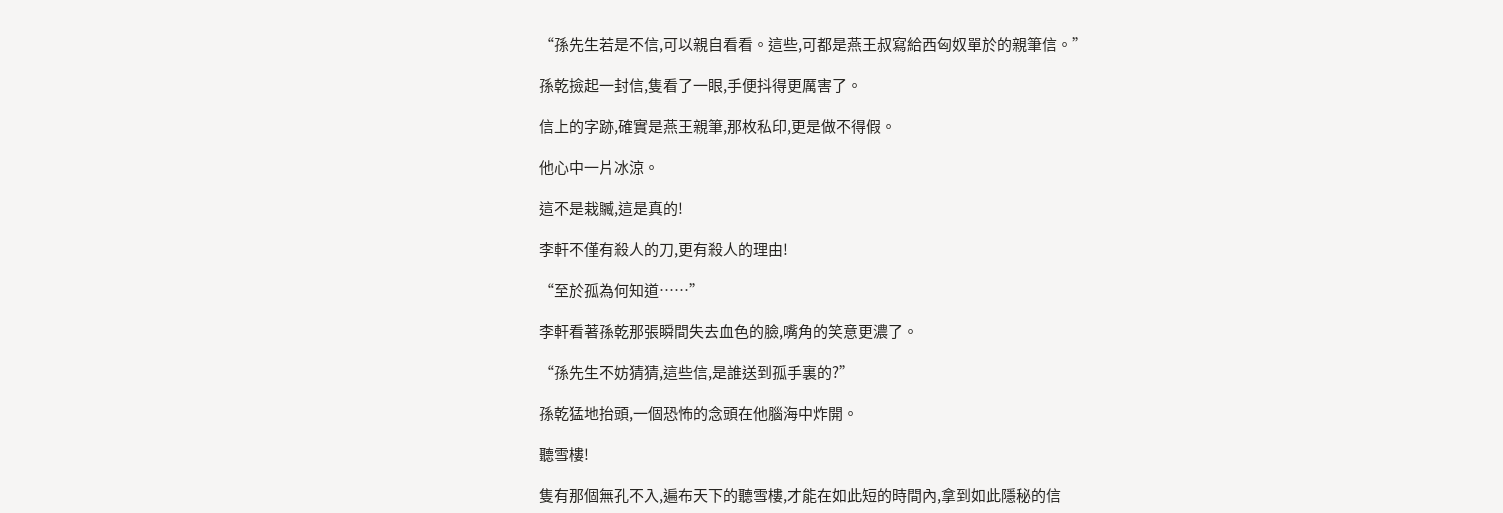“孫先生若是不信,可以親自看看。這些,可都是燕王叔寫給西匈奴單於的親筆信。”

孫乾撿起一封信,隻看了一眼,手便抖得更厲害了。

信上的字跡,確實是燕王親筆,那枚私印,更是做不得假。

他心中一片冰涼。

這不是栽贓,這是真的!

李軒不僅有殺人的刀,更有殺人的理由!

“至於孤為何知道……”

李軒看著孫乾那張瞬間失去血色的臉,嘴角的笑意更濃了。

“孫先生不妨猜猜,這些信,是誰送到孤手裏的?”

孫乾猛地抬頭,一個恐怖的念頭在他腦海中炸開。

聽雪樓!

隻有那個無孔不入,遍布天下的聽雪樓,才能在如此短的時間內,拿到如此隱秘的信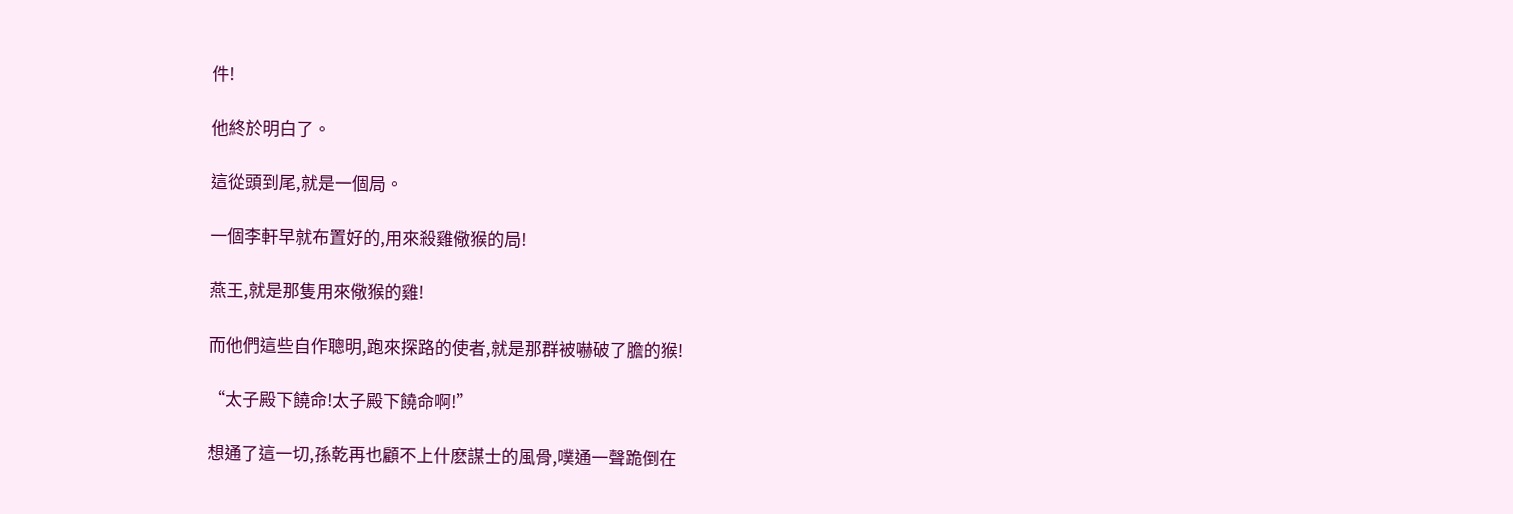件!

他終於明白了。

這從頭到尾,就是一個局。

一個李軒早就布置好的,用來殺雞儆猴的局!

燕王,就是那隻用來儆猴的雞!

而他們這些自作聰明,跑來探路的使者,就是那群被嚇破了膽的猴!

“太子殿下饒命!太子殿下饒命啊!”

想通了這一切,孫乾再也顧不上什麽謀士的風骨,噗通一聲跪倒在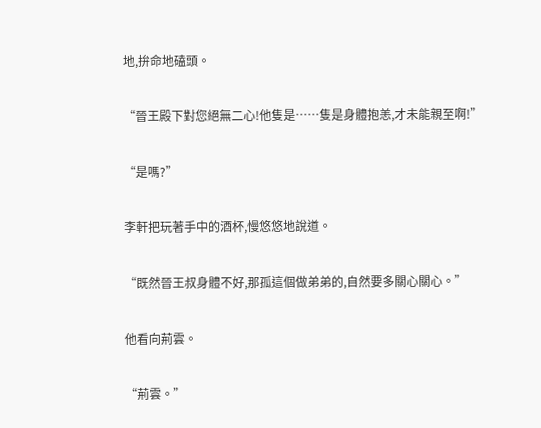地,拚命地磕頭。

“晉王殿下對您絕無二心!他隻是……隻是身體抱恙,才未能親至啊!”

“是嗎?”

李軒把玩著手中的酒杯,慢悠悠地說道。

“既然晉王叔身體不好,那孤這個做弟弟的,自然要多關心關心。”

他看向荊雲。

“荊雲。”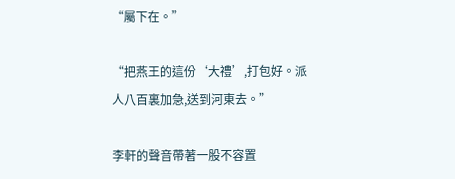“屬下在。”

“把燕王的這份‘大禮’,打包好。派人八百裏加急,送到河東去。”

李軒的聲音帶著一股不容置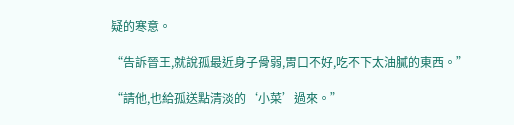疑的寒意。

“告訴晉王,就說孤最近身子骨弱,胃口不好,吃不下太油膩的東西。”

“請他,也給孤送點清淡的‘小菜’過來。”